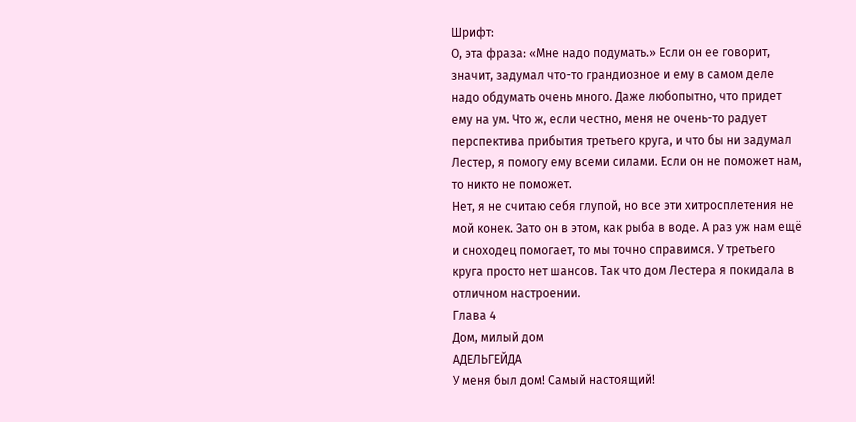Шрифт:
О, эта фраза: «Мне надо подумать.» Если он ее говорит, значит, задумал что-то грандиозное и ему в самом деле надо обдумать очень много. Даже любопытно, что придет ему на ум. Что ж, если честно, меня не очень-то радует перспектива прибытия третьего круга, и что бы ни задумал Лестер, я помогу ему всеми силами. Если он не поможет нам, то никто не поможет.
Нет, я не считаю себя глупой, но все эти хитросплетения не мой конек. Зато он в этом, как рыба в воде. А раз уж нам ещё и сноходец помогает, то мы точно справимся. У третьего круга просто нет шансов. Так что дом Лестера я покидала в отличном настроении.
Глава 4
Дом, милый дом
АДЕЛЬГЕЙДА
У меня был дом! Самый настоящий!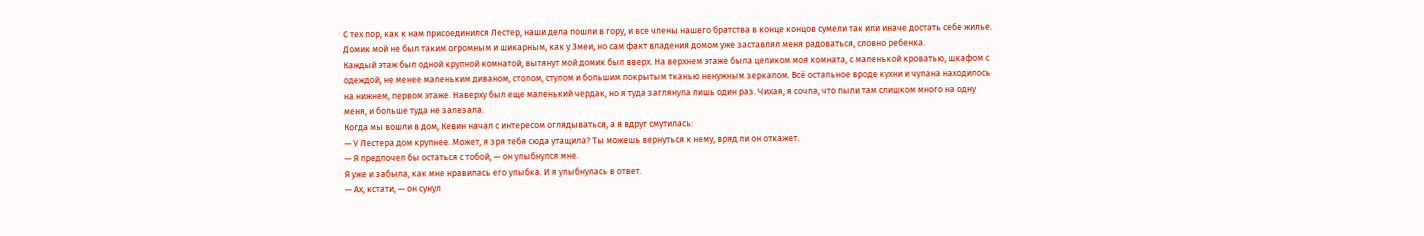С тех пор, как к нам присоединился Лестер, наши дела пошли в гору, и все члены нашего братства в конце концов сумели так или иначе достать себе жилье. Домик мой не был таким огромным и шикарным, как у Змеи, но сам факт владения домом уже заставлял меня радоваться, словно ребенка.
Каждый этаж был одной крупной комнатой, вытянут мой домик был вверх. На верхнем этаже была целиком моя комната, с маленькой кроватью, шкафом с одеждой, не менее маленьким диваном, столом, стулом и большим покрытым тканью ненужным зеркалом. Всё остальное вроде кухни и чулана находилось на нижнем, первом этаже. Наверху был еще маленький чердак, но я туда заглянула лишь один раз. Чихая, я сочла, что пыли там слишком много на одну меня, и больше туда не залезала.
Когда мы вошли в дом, Кевин начал с интересом оглядываться, а я вдруг смутилась:
— У Лестера дом крупнее. Может, я зря тебя сюда утащила? Ты можешь вернуться к нему, вряд ли он откажет.
— Я предпочел бы остаться с тобой, — он улыбнулся мне.
Я уже и забыла, как мне нравилась его улыбка. И я улыбнулась в ответ.
— Ах, кстати, — он сунул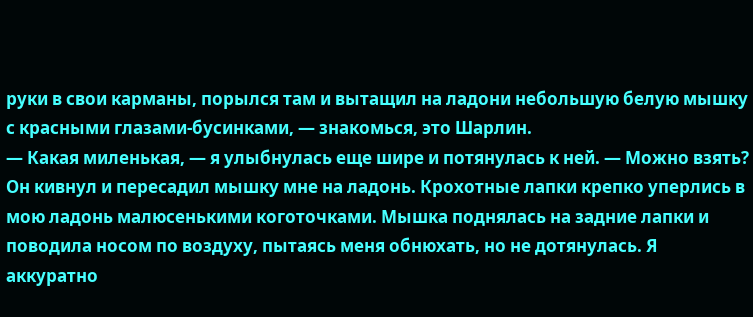руки в свои карманы, порылся там и вытащил на ладони небольшую белую мышку с красными глазами-бусинками, — знакомься, это Шарлин.
— Какая миленькая, — я улыбнулась еще шире и потянулась к ней. — Можно взять?
Он кивнул и пересадил мышку мне на ладонь. Крохотные лапки крепко уперлись в мою ладонь малюсенькими коготочками. Мышка поднялась на задние лапки и поводила носом по воздуху, пытаясь меня обнюхать, но не дотянулась. Я аккуратно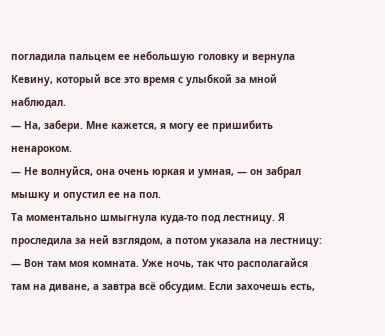погладила пальцем ее небольшую головку и вернула Кевину, который все это время с улыбкой за мной наблюдал.
— На, забери. Мне кажется, я могу ее пришибить ненароком.
— Не волнуйся, она очень юркая и умная, — он забрал мышку и опустил ее на пол.
Та моментально шмыгнула куда-то под лестницу. Я проследила за ней взглядом, а потом указала на лестницу:
— Вон там моя комната. Уже ночь, так что располагайся там на диване, а завтра всё обсудим. Если захочешь есть,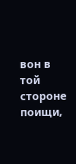вон в той стороне поищи,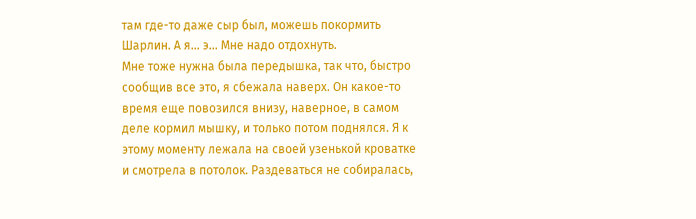там где-то даже сыр был, можешь покормить Шарлин. А я… э… Мне надо отдохнуть.
Мне тоже нужна была передышка, так что, быстро сообщив все это, я сбежала наверх. Он какое-то время еще повозился внизу, наверное, в самом деле кормил мышку, и только потом поднялся. Я к этому моменту лежала на своей узенькой кроватке и смотрела в потолок. Раздеваться не собиралась,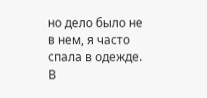но дело было не в нем, я часто спала в одежде.
В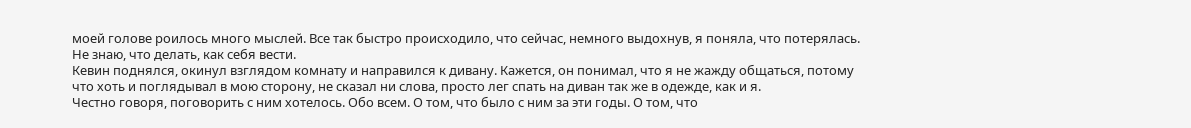моей голове роилось много мыслей. Все так быстро происходило, что сейчас, немного выдохнув, я поняла, что потерялась. Не знаю, что делать, как себя вести.
Кевин поднялся, окинул взглядом комнату и направился к дивану. Кажется, он понимал, что я не жажду общаться, потому что хоть и поглядывал в мою сторону, не сказал ни слова, просто лег спать на диван так же в одежде, как и я.
Честно говоря, поговорить с ним хотелось. Обо всем. О том, что было с ним за эти годы. О том, что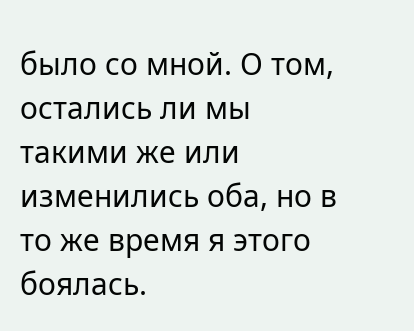было со мной. О том, остались ли мы такими же или изменились оба, но в то же время я этого боялась.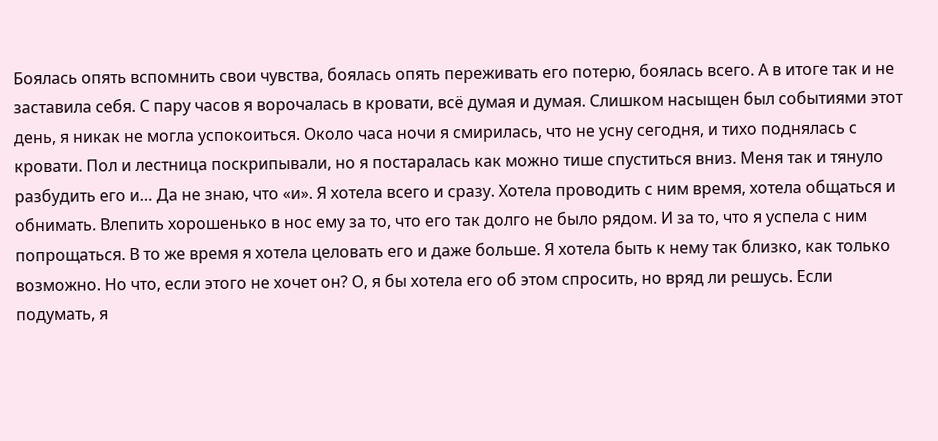Боялась опять вспомнить свои чувства, боялась опять переживать его потерю, боялась всего. А в итоге так и не заставила себя. С пару часов я ворочалась в кровати, всё думая и думая. Слишком насыщен был событиями этот день, я никак не могла успокоиться. Около часа ночи я смирилась, что не усну сегодня, и тихо поднялась с кровати. Пол и лестница поскрипывали, но я постаралась как можно тише спуститься вниз. Меня так и тянуло разбудить его и… Да не знаю, что «и». Я хотела всего и сразу. Хотела проводить с ним время, хотела общаться и обнимать. Влепить хорошенько в нос ему за то, что его так долго не было рядом. И за то, что я успела с ним попрощаться. В то же время я хотела целовать его и даже больше. Я хотела быть к нему так близко, как только возможно. Но что, если этого не хочет он? О, я бы хотела его об этом спросить, но вряд ли решусь. Если подумать, я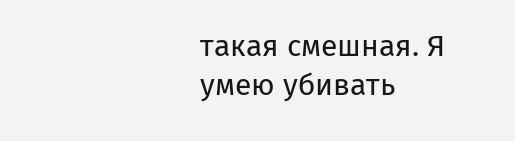такая смешная. Я умею убивать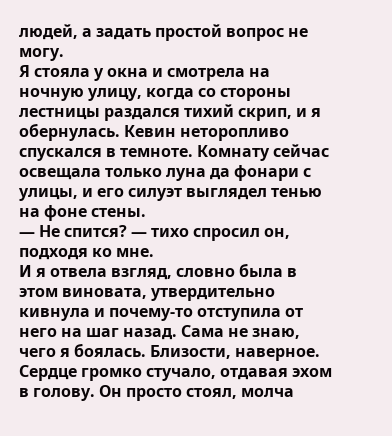людей, а задать простой вопрос не могу.
Я стояла у окна и смотрела на ночную улицу, когда со стороны лестницы раздался тихий скрип, и я обернулась. Кевин неторопливо спускался в темноте. Комнату сейчас освещала только луна да фонари с улицы, и его силуэт выглядел тенью на фоне стены.
— Не спится? — тихо спросил он, подходя ко мне.
И я отвела взгляд, словно была в этом виновата, утвердительно кивнула и почему-то отступила от него на шаг назад. Сама не знаю, чего я боялась. Близости, наверное. Сердце громко стучало, отдавая эхом в голову. Он просто стоял, молча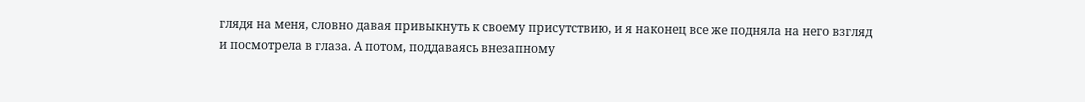глядя на меня, словно давая привыкнуть к своему присутствию, и я наконец все же подняла на него взгляд и посмотрела в глаза. А потом, поддаваясь внезапному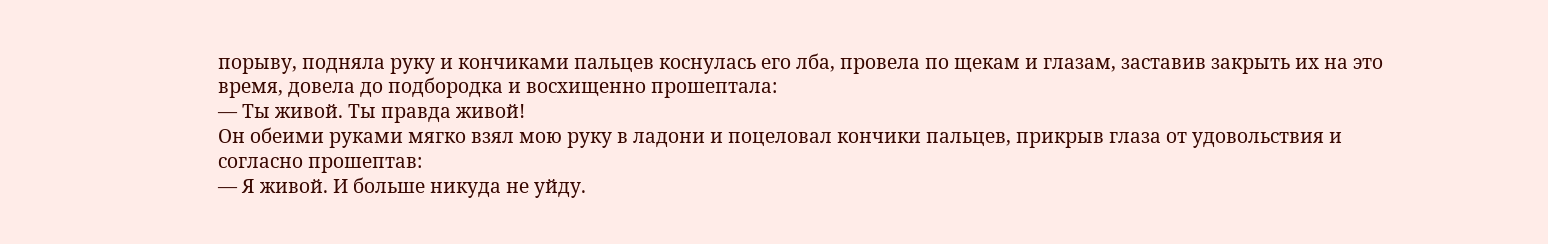порыву, подняла руку и кончиками пальцев коснулась его лба, провела по щекам и глазам, заставив закрыть их на это время, довела до подбородка и восхищенно прошептала:
— Ты живой. Ты правда живой!
Он обеими руками мягко взял мою руку в ладони и поцеловал кончики пальцев, прикрыв глаза от удовольствия и согласно прошептав:
— Я живой. И больше никуда не уйду.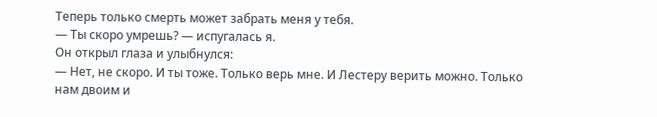Теперь только смерть может забрать меня у тебя.
— Ты скоро умрешь? — испугалась я.
Он открыл глаза и улыбнулся:
— Нет, не скоро. И ты тоже. Только верь мне. И Лестеру верить можно. Только нам двоим и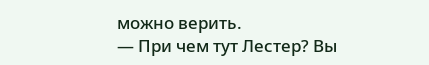можно верить.
— При чем тут Лестер? Вы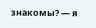знакомы? — я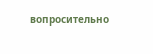вопросительно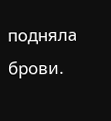подняла брови.